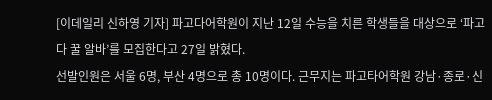[이데일리 신하영 기자] 파고다어학원이 지난 12일 수능을 치른 학생들을 대상으로 ‘파고다 꿀 알바’를 모집한다고 27일 밝혔다.
선발인원은 서울 6명, 부산 4명으로 총 10명이다. 근무지는 파고타어학원 강남·종로·신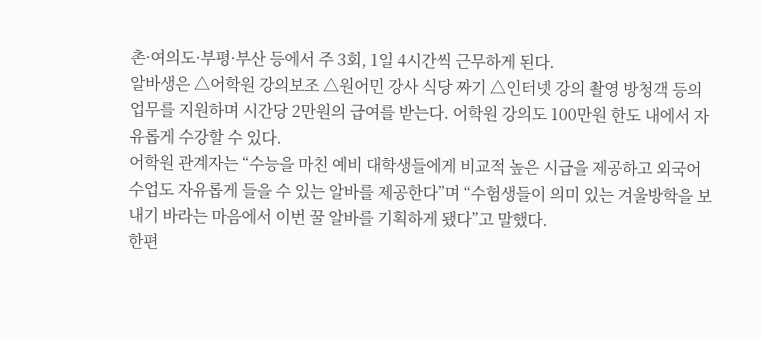촌·여의도·부평·부산 등에서 주 3회, 1일 4시간씩 근무하게 된다.
알바생은 △어학원 강의보조 △원어민 강사 식당 짜기 △인터넷 강의 촬영 방청객 등의 업무를 지원하며 시간당 2만원의 급여를 받는다. 어학원 강의도 100만원 한도 내에서 자유롭게 수강할 수 있다.
어학원 관계자는 “수능을 마친 예비 대학생들에게 비교적 높은 시급을 제공하고 외국어 수업도 자유롭게 들을 수 있는 알바를 제공한다”며 “수험생들이 의미 있는 겨울방학을 보내기 바라는 마음에서 이번 꿀 알바를 기획하게 됐다”고 말했다.
한편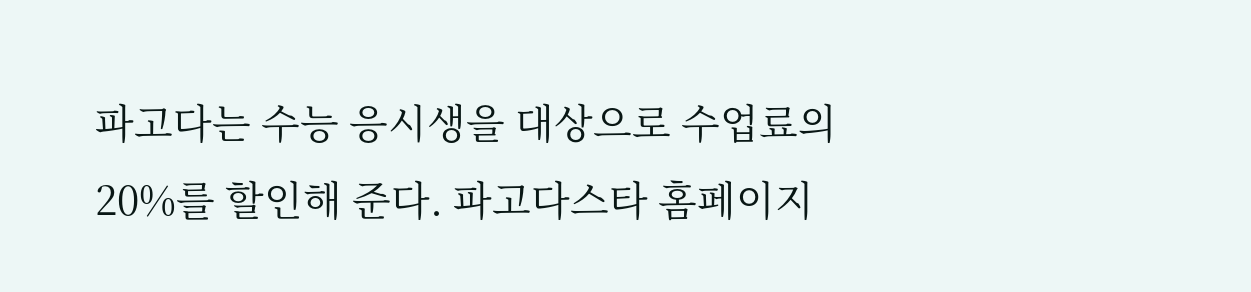파고다는 수능 응시생을 대상으로 수업료의 20%를 할인해 준다. 파고다스타 홈페이지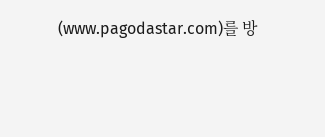(www.pagodastar.com)를 방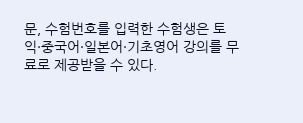문, 수험번호를 입력한 수험생은 토익·중국어·일본어·기초영어 강의를 무료로 제공받을 수 있다.